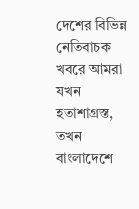দেশের বিভিন্ন নেতিবাচক খবরে আমরা যখন হতাশাগ্রস্ত, তখন বাংলাদেশে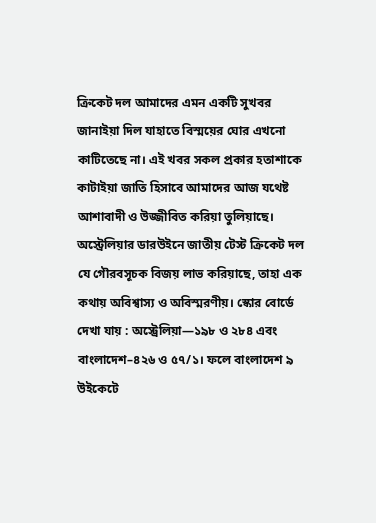ক্রিকেট দল আমাদের এমন একটি সুখবর জানাইয়া দিল যাহাতে বিস্ময়ের ঘোর এখনো কাটিতেছে না। এই খবর সকল প্রকার হতাশাকে কাটাইয়া জাতি হিসাবে আমাদের আজ যথেষ্ট আশাবাদী ও উজ্জীবিত করিয়া তুলিয়াছে। অস্ট্রেলিয়ার ডারউইনে জাতীয় টেস্ট ক্রিকেট দল যে গৌরবসূচক বিজয় লাভ করিয়াছে, তাহা এক কথায় অবিশ্বাস্য ও অবিস্মরণীয়। স্কোর বোর্ডে দেখা যায় : অস্ট্রেলিয়া—১৯৮ ও ২৮৪ এবং বাংলাদেশ–৪২৬ ও ৫৭/১। ফলে বাংলাদেশ ৯ উইকেটে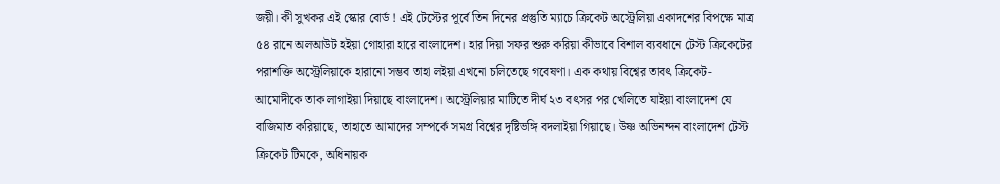জয়ী। কী সুখকর এই স্কোর বোর্ড ! এই টেস্টের পূর্বে তিন দিনের প্রস্তুতি ম্যাচে ক্রিকেট অস্ট্রেলিয়া একাদশের বিপক্ষে মাত্র ৫৪ রানে অলআউট হইয়া গোহারা হারে বাংলাদেশ। হার দিয়া সফর শুরু করিয়া কীভাবে বিশাল ব্যবধানে টেস্ট ক্রিকেটের পরাশক্তি অস্ট্রেলিয়াকে হারানো সম্ভব তাহা লইয়া এখনো চলিতেছে গবেষণা। এক কথায় বিশ্বের তাবৎ ক্রিকেট-আমোদীকে তাক লাগাইয়া দিয়াছে বাংলাদেশ। অস্ট্রেলিয়ার মাটিতে দীর্ঘ ২৩ বৎসর পর খেলিতে যাইয়া বাংলাদেশ যে বাজিমাত করিয়াছে, তাহাতে আমাদের সম্পর্কে সমগ্র বিশ্বের দৃষ্টিভঙ্গি বদলাইয়া গিয়াছে। উষ্ণ অভিনন্দন বাংলাদেশ টেস্ট ক্রিকেট টিমকে, অধিনায়ক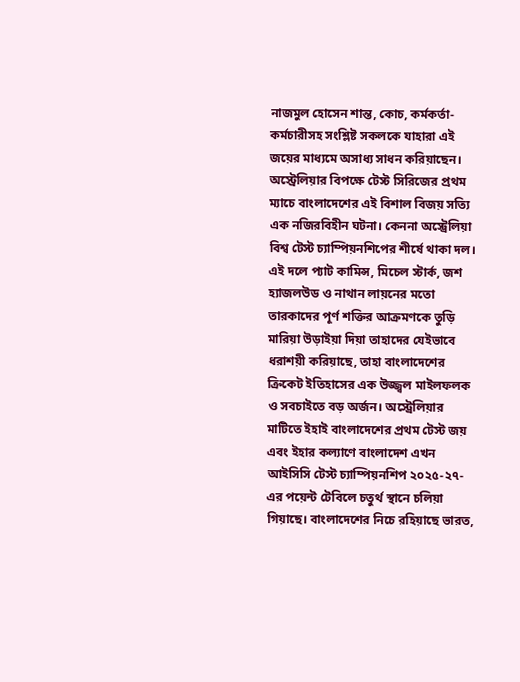নাজমুল হোসেন শান্ত, কোচ, কর্মকর্তা-কর্মচারীসহ সংশ্লিষ্ট সকলকে যাহারা এই জয়ের মাধ্যমে অসাধ্য সাধন করিয়াছেন।
অস্ট্রেলিয়ার বিপক্ষে টেস্ট সিরিজের প্রথম ম্যাচে বাংলাদেশের এই বিশাল বিজয় সত্যি এক নজিরবিহীন ঘটনা। কেননা অস্ট্রেলিয়া বিশ্ব টেস্ট চ্যাম্পিয়নশিপের শীর্ষে থাকা দল। এই দলে প্যাট কামিন্স, মিচেল স্টার্ক, জশ হ্যাজলউড ও নাথান লায়নের মতো তারকাদের পূর্ণ শক্তির আক্রমণকে তুড়ি মারিয়া উড়াইয়া দিয়া তাহাদের যেইভাবে ধরাশয়ী করিয়াছে, তাহা বাংলাদেশের ক্রিকেট ইতিহাসের এক উজ্জ্বল মাইলফলক ও সবচাইতে বড় অর্জন। অস্ট্রেলিয়ার মাটিতে ইহাই বাংলাদেশের প্রথম টেস্ট জয় এবং ইহার কল্যাণে বাংলাদেশ এখন আইসিসি টেস্ট চ্যাম্পিয়নশিপ ২০২৫-২৭-এর পয়েন্ট টেবিলে চতুর্থ স্থানে চলিয়া গিয়াছে। বাংলাদেশের নিচে রহিয়াছে ভারত,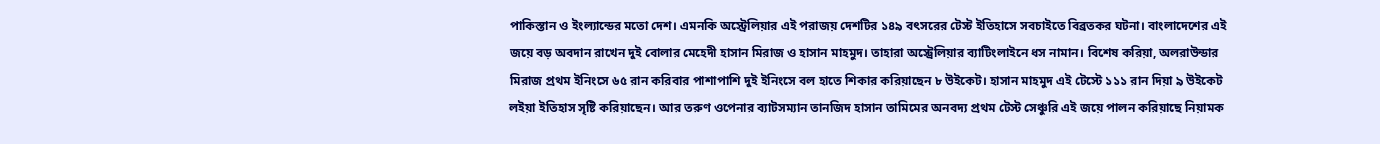পাকিস্তান ও ইংল্যান্ডের মতো দেশ। এমনকি অস্ট্রেলিয়ার এই পরাজয় দেশটির ১৪৯ বৎসরের টেস্ট ইতিহাসে সবচাইতে বিব্রতকর ঘটনা। বাংলাদেশের এই জয়ে বড় অবদান রাখেন দুই বোলার মেহেদী হাসান মিরাজ ও হাসান মাহমুদ। তাহারা অস্ট্রেলিয়ার ব্যাটিংলাইনে ধস নামান। বিশেষ করিয়া, অলরাউন্ডার মিরাজ প্রথম ইনিংসে ৬৫ রান করিবার পাশাপাশি দুই ইনিংসে বল হাতে শিকার করিয়াছেন ৮ উইকেট। হাসান মাহমুদ এই টেস্টে ১১১ রান দিয়া ৯ উইকেট লইয়া ইতিহাস সৃষ্টি করিয়াছেন। আর তরুণ ওপেনার ব্যাটসম্যান তানজিদ হাসান তামিমের অনবদ্য প্রথম টেস্ট সেঞ্চুরি এই জয়ে পালন করিয়াছে নিয়ামক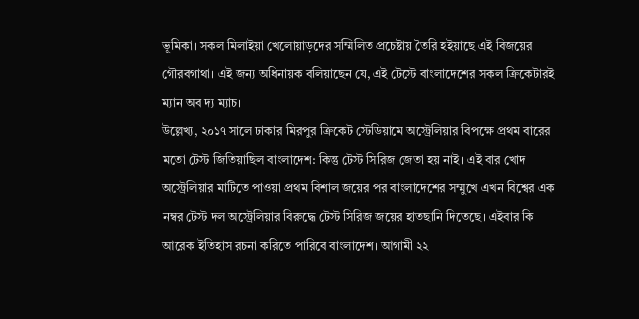ভূমিকা। সকল মিলাইয়া খেলোয়াড়দের সম্মিলিত প্রচেষ্টায় তৈরি হইয়াছে এই বিজয়ের গৌরবগাথা। এই জন্য অধিনায়ক বলিয়াছেন যে, এই টেস্টে বাংলাদেশের সকল ক্রিকেটারই ম্যান অব দ্য ম্যাচ।
উল্লেখ্য, ২০১৭ সালে ঢাকার মিরপুর ক্রিকেট স্টেডিয়ামে অস্ট্রেলিয়ার বিপক্ষে প্রথম বারের মতো টেস্ট জিতিয়াছিল বাংলাদেশ: কিন্তু টেস্ট সিরিজ জেতা হয় নাই। এই বার খোদ অস্ট্রেলিয়ার মাটিতে পাওয়া প্রথম বিশাল জয়ের পর বাংলাদেশের সম্মুখে এখন বিশ্বের এক নম্বর টেস্ট দল অস্ট্রেলিয়ার বিরুদ্ধে টেস্ট সিরিজ জয়ের হাতছানি দিতেছে। এইবার কি আরেক ইতিহাস রচনা করিতে পারিবে বাংলাদেশ। আগামী ২২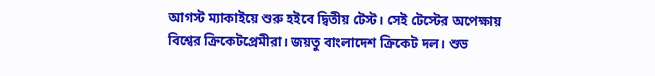আগস্ট ম্যাকাইয়ে শুরু হইবে দ্বিতীয় টেস্ট। সেই টেস্টের অপেক্ষায় বিশ্বের ক্রিকেটপ্রেমীরা। জয়তু বাংলাদেশ ক্রিকেট দল। শুভ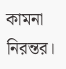কামনা নিরন্তর।